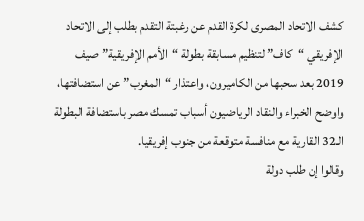كشف الاتحاد المصرى لكرة القدم عن رغبتة التقدم بطلب إلى الاتحاد الإفريقي “كاف” لتنظيم مسابقة بطولة “الأمم الإفريقية” صيف 2019 بعد سحبها من الكاميرون، واعتذار “المغرب” عن استضافتها، واوضح الخبراء والنقاد الرياضيون أسباب تمسك مصر باستضافة البطولة الـ32 القارية مع منافسة متوقعة من جنوب إفريقيا.
وقالوا إن طلب دولة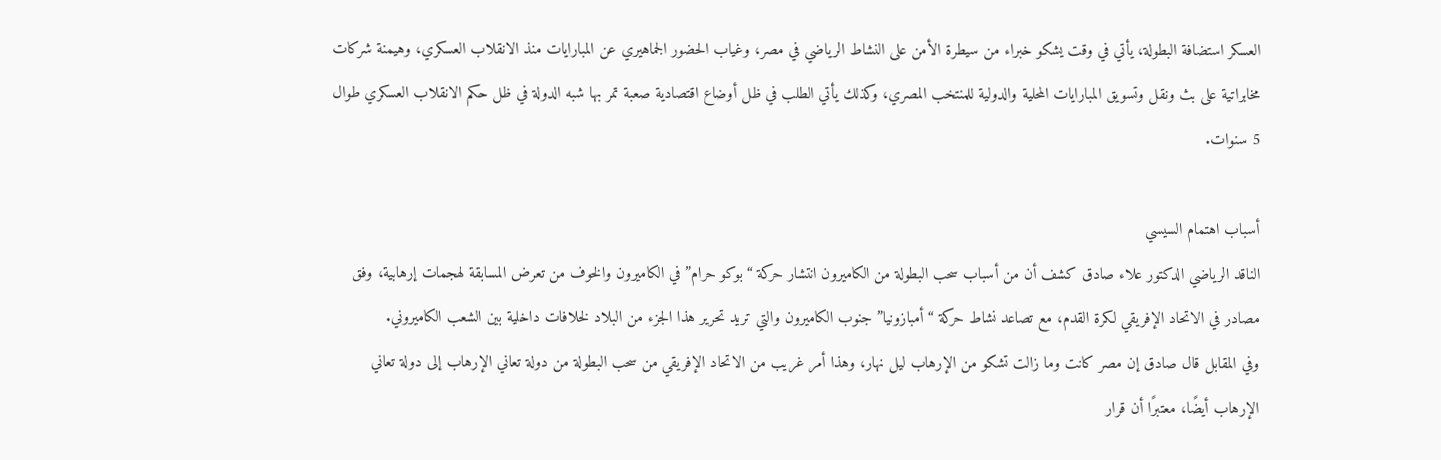العسكر استضافة البطولة، يأتي في وقت يشكو خبراء من سيطرة الأمن على النشاط الرياضي في مصر، وغياب الحضور الجماهيري عن المبارايات منذ الانقلاب العسكري، وهيمنة شركات مخابراتية على بث ونقل وتسويق المبارايات المحلية والدولية للمنتخب المصري، وكذلك يأتي الطلب في ظل أوضاع اقتصادية صعبة تمر بها شبه الدولة في ظل حكم الانقلاب العسكري طوال 5 سنوات.

أسباب اهتمام السيسي
الناقد الرياضي الدكتور علاء صادق كشف أن من أسباب سحب البطولة من الكاميرون انتشار حركة “بوكو حرام” في الكاميرون والخوف من تعرض المسابقة لهجمات إرهابية، وفق مصادر في الاتحاد الإفريقي لكرة القدم، مع تصاعد نشاط حركة “أمبازونيا” جنوب الكاميرون والتي تريد تحرير هذا الجزء من البلاد لخلافات داخلية بين الشعب الكاميروني.
وفي المقابل قال صادق إن مصر كانت وما زالت تشكو من الإرهاب ليل نهار، وهذا أمر غريب من الاتحاد الإفريقي من سحب البطولة من دولة تعاني الإرهاب إلى دولة تعاني الإرهاب أيضًا، معتبرًا أن قرار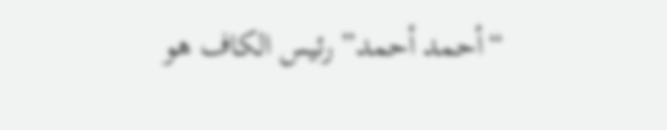“أحمد أحمد” رئيس الكاف هو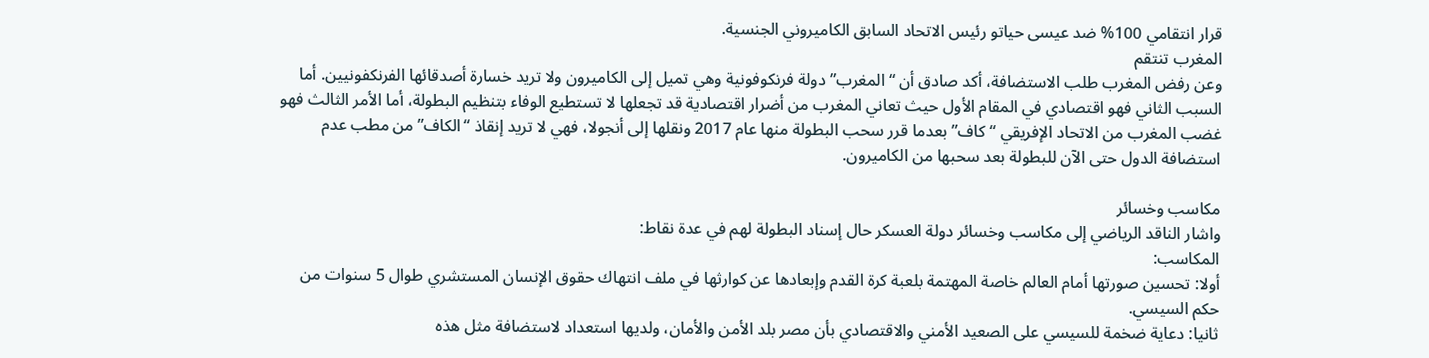قرار انتقامي 100% ضد عيسى حياتو رئيس الاتحاد السابق الكاميروني الجنسية.
المغرب تنتقم
وعن رفض المغرب طلب الاستضافة، أكد صادق أن “المغرب” دولة فرنكوفونية وهي تميل إلى الكاميرون ولا تريد خسارة أصدقائها الفرنكفونيين. أما السبب الثاني فهو اقتصادي في المقام الأول حيث تعاني المغرب من أضرار اقتصادية قد تجعلها لا تستطيع الوفاء بتنظيم البطولة، أما الأمر الثالث فهو غضب المغرب من الاتحاد الإفريقي “كاف” بعدما قرر سحب البطولة منها عام 2017 ونقلها إلى أنجولا، فهي لا تريد إنقاذ “الكاف” من مطب عدم استضافة الدول حتى الآن للبطولة بعد سحبها من الكاميرون.

مكاسب وخسائر
واشار الناقد الرياضي إلى مكاسب وخسائر دولة العسكر حال إسناد البطولة لهم في عدة نقاط:
المكاسب:
أولا: تحسين صورتها أمام العالم خاصة المهتمة بلعبة كرة القدم وإبعادها عن كوارثها في ملف انتهاك حقوق الإنسان المستشري طوال 5 سنوات من حكم السيسي.
ثانيا: دعاية ضخمة للسيسي على الصعيد الأمني والاقتصادي بأن مصر بلد الأمن والأمان، ولديها استعداد لاستضافة مثل هذه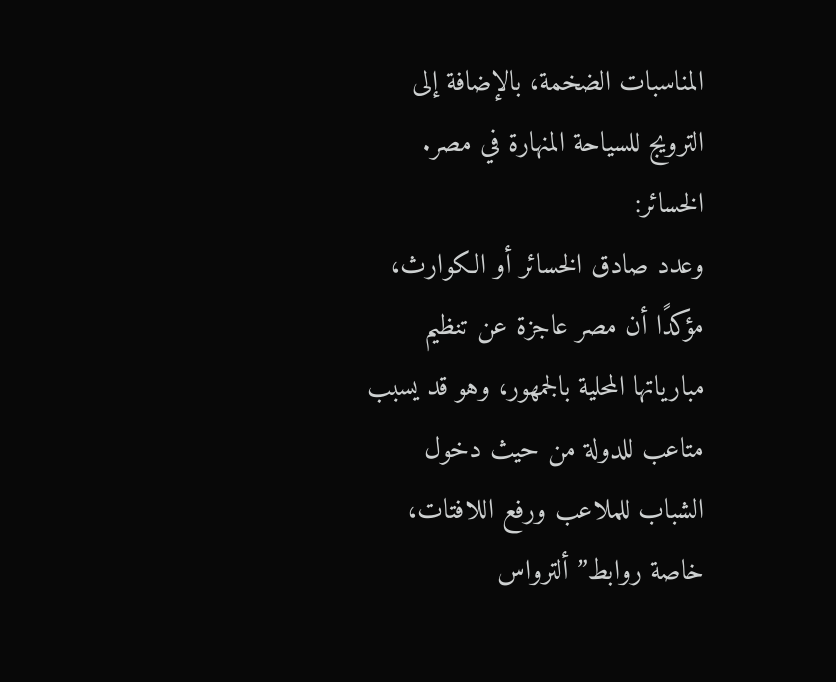المناسبات الضخمة، بالإضافة إلى الترويج للسياحة المنهارة في مصر.
الخسائر:
وعدد صادق الخسائر أو الكوارث، مؤكدًا أن مصر عاجزة عن تنظيم مبارياتها المحلية بالجمهور، وهو قد يسبب متاعب للدولة من حيث دخول الشباب للملاعب ورفع اللافتات، خاصة روابط” ألترواس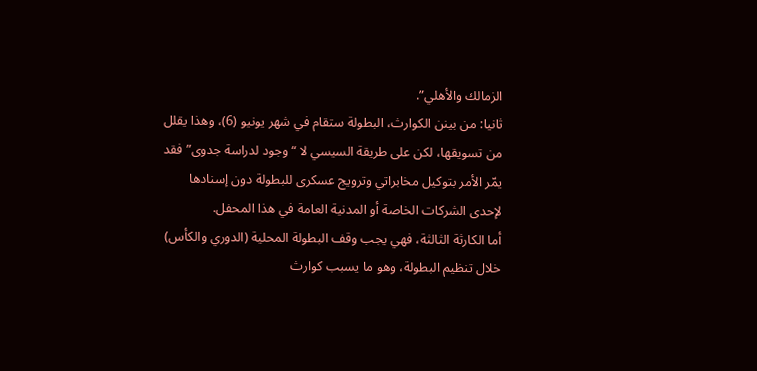الزمالك والأهلي”.
ثانيا: من بينن الكوارث، البطولة ستقام في شهر يونيو (6)، وهذا يقلل من تسويقها، لكن على طريقة السيسي لا “وجود لدراسة جدوى” فقد يمّر الأمر بتوكيل مخابراتي وترويج عسكرى للبطولة دون إسنادها لإحدى الشركات الخاصة أو المدنية العامة في هذا المحفل.
أما الكارثة الثالثة، فهي يجب وقف البطولة المحلية (الدوري والكأس) خلال تنظيم البطولة، وهو ما يسبب كوارث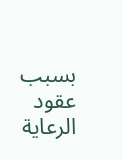بسبب عقود الرعاية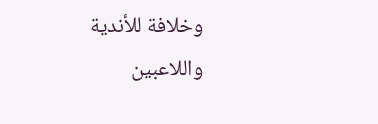وخلافة للأندية واللاعبين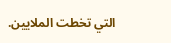التي تخطت الملايين.